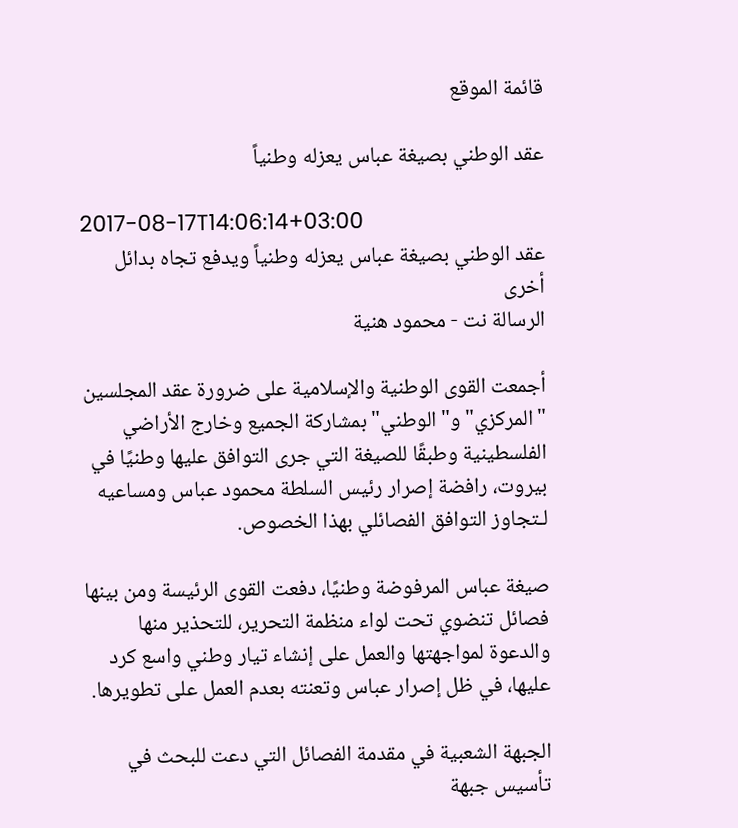قائمة الموقع

عقد الوطني بصيغة عباس يعزله وطنياً

2017-08-17T14:06:14+03:00
عقد الوطني بصيغة عباس يعزله وطنياً ويدفع تجاه بدائل أخرى
الرسالة نت - محمود هنية

أجمعت القوى الوطنية والإسلامية على ضرورة عقد المجلسين "المركزي" و"الوطني" بمشاركة الجميع وخارج الأراضي الفلسطينية وطبقًا للصيغة التي جرى التوافق عليها وطنيًا في بيروت، رافضة إصرار رئيس السلطة محمود عباس ومساعيه لـتجاوز التوافق الفصائلي بهذا الخصوص.

صيغة عباس المرفوضة وطنيًا، دفعت القوى الرئيسة ومن بينها فصائل تنضوي تحت لواء منظمة التحرير، للتحذير منها والدعوة لمواجهتها والعمل على إنشاء تيار وطني واسع كرد عليها، في ظل إصرار عباس وتعنته بعدم العمل على تطويرها.

الجبهة الشعبية في مقدمة الفصائل التي دعت للبحث في تأسيس جبهة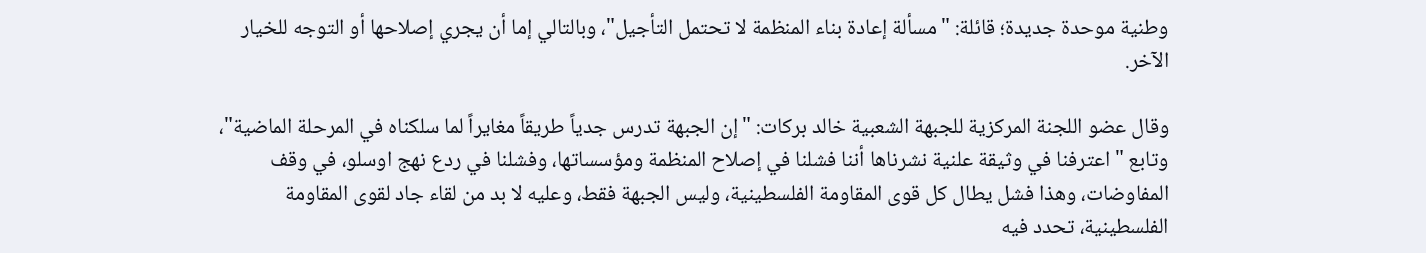وطنية موحدة جديدة؛ قائلة: "مسألة إعادة بناء المنظمة لا تحتمل التأجيل"، وبالتالي إما أن يجري إصلاحها أو التوجه للخيار الآخر.

وقال عضو اللجنة المركزية للجبهة الشعبية خالد بركات: "إن الجبهة تدرس جدياً طريقاً مغايراً لما سلكناه في المرحلة الماضية"، وتابع "اعترفنا في وثيقة علنية نشرناها أننا فشلنا في إصلاح المنظمة ومؤسساتها، وفشلنا في ردع نهج اوسلو، في وقف المفاوضات، وهذا فشل يطال كل قوى المقاومة الفلسطينية، وليس الجبهة فقط، وعليه لا بد من لقاء جاد لقوى المقاومة الفلسطينية، تحدد فيه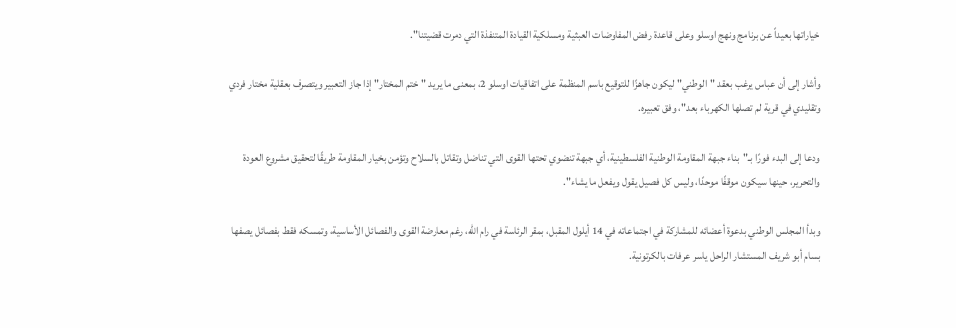خياراتها بعيداً عن برنامج ونهج اوسلو وعلى قاعدة رفض المفاوضات العبثية ومسلكية القيادة المتنفذة التي دمرت قضيتنا".

وأشار إلى أن عباس يرغب بعقد "الوطني" ليكون جاهزًا للتوقيع باسم المنظمة على اتفاقيات اوسلو 2، بمعنى ما يريد "ختم المختار" إذا جاز التعبير ويتصرف بعقلية مختار فردي وتقليدي في قرية لم تصلها الكهرباء بعد"، وفق تعبيره.

ودعا إلى البدء فورًا بـ"بناء جبهة المقاومة الوطنية الفلسطينية، أي جبهة تنضوي تحتها القوى التي تناضل وتقاتل بالسلاح وتؤمن بخيار المقاومة طريقًا لتحقيق مشروع العودة والتحرير، حينها سيكون موقفًا موحدًا، وليس كل فصيل يقول ويفعل ما يشاء".

وبدأ المجلس الوطني بدعوة أعضائه للمشاركة في اجتماعاته في 14 أيلول المقبل، بمقر الرئاسة في رام الله، رغم معارضة القوى والفصائل الأساسية، وتمسكه فقط بفصائل يصفها بسام أبو شريف المستشار الراحل ياسر عرفات بالكرتونية.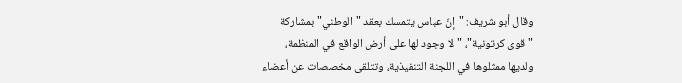وقال أبو شريف: "إنّ عباس يتمسك بعقد "الوطني" بمشاركة "قوى كرتونية"، "لا وجود لها على أرض الواقع في المنظمة، ولديها ممثلوها في اللجنة التنفيذية، وتتلقى مخصصات عن أعضاء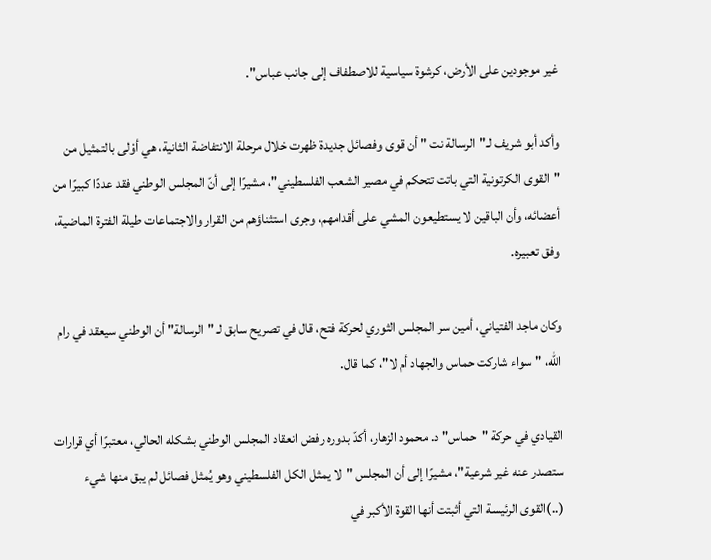غير موجودين على الأرض، كرشوة سياسية للاصطفاف إلى جانب عباس".

وأكد أبو شريف لـ"الرسالة نت " أن قوى وفصائل جديدة ظهرت خلال مرحلة الانتفاضة الثانية، هي أوْلى بالتمثيل من "القوى الكرتونية التي باتت تتحكم في مصير الشعب الفلسطيني"، مشيرًا إلى أنّ المجلس الوطني فقد عددًا كبيرًا من أعضائه، وأن الباقين لا يستطيعون المشي على أقدامهم، وجرى استثناؤهم من القرار والاجتماعات طيلة الفترة الماضية، وفق تعبيره.

وكان ماجد الفتياني، أمين سر المجلس الثوري لحركة فتح، قال في تصريح سابق لـ "الرسالة" أن الوطني سيعقد في رام الله، "سواء شاركت حماس والجهاد أم لا"، كما قال.

القيادي في حركة "حماس" د. محمود الزهار، أكدّ بدوره رفض انعقاد المجلس الوطني بشكله الحالي، معتبرًا أي قرارات ستصدر عنه غير شرعية"، مشيرًا إلى أن المجلس "لا يمثل الكل الفلسطيني وهو يُمثل فصائل لم يبق منها شيء (..)القوى الرئيسة التي أثبتت أنها القوة الأكبر في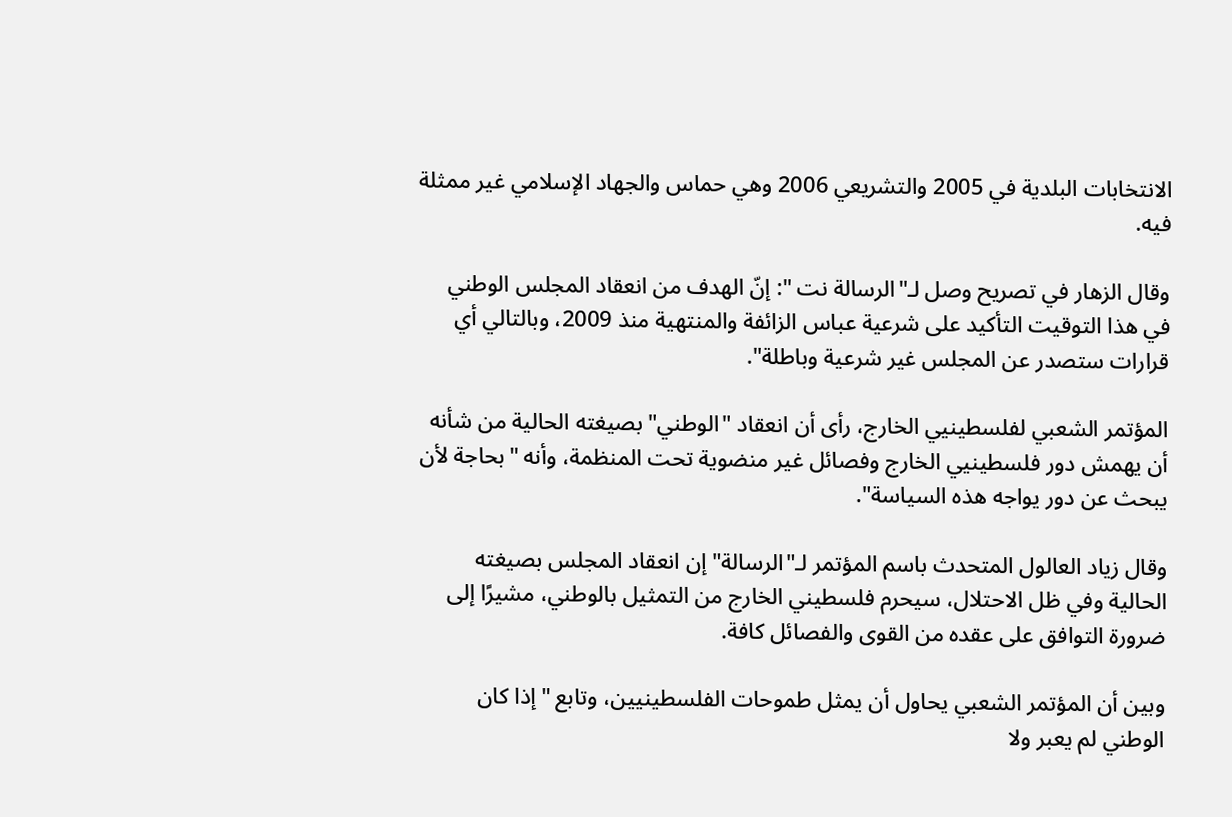الانتخابات البلدية في 2005 والتشريعي 2006 وهي حماس والجهاد الإسلامي غير ممثلة فيه.

وقال الزهار في تصريح وصل لـ"الرسالة نت ": إنّ الهدف من انعقاد المجلس الوطني في هذا التوقيت التأكيد على شرعية عباس الزائفة والمنتهية منذ 2009، وبالتالي أي قرارات ستصدر عن المجلس غير شرعية وباطلة".

المؤتمر الشعبي لفلسطينيي الخارج، رأى أن انعقاد "الوطني" بصيغته الحالية من شأنه أن يهمش دور فلسطينيي الخارج وفصائل غير منضوية تحت المنظمة، وأنه "بحاجة لأن يبحث عن دور يواجه هذه السياسة".

وقال زياد العالول المتحدث باسم المؤتمر لـ"الرسالة" إن انعقاد المجلس بصيغته الحالية وفي ظل الاحتلال، سيحرم فلسطيني الخارج من التمثيل بالوطني، مشيرًا إلى ضرورة التوافق على عقده من القوى والفصائل كافة.

وبين أن المؤتمر الشعبي يحاول أن يمثل طموحات الفلسطينيين، وتابع "إذا كان الوطني لم يعبر ولا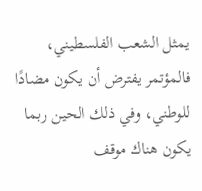يمثل الشعب الفلسطيني، فالمؤتمر يفترض أن يكون مضادًا للوطني، وفي ذلك الحين ربما يكون هناك موقف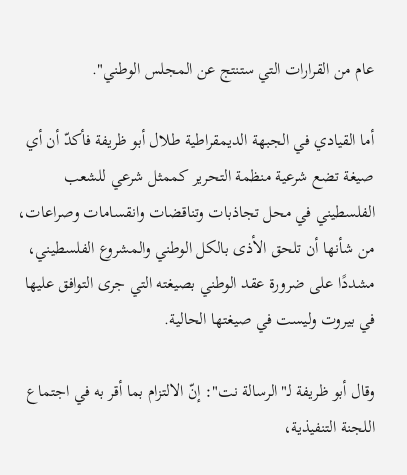عام من القرارات التي ستنتج عن المجلس الوطني".

أما القيادي في الجبهة الديمقراطية طلال أبو ظريفة فأكدّ أن أي صيغة تضع شرعية منظمة التحرير كممثل شرعي للشعب الفلسطيني في محل تجاذبات وتناقضات وانقسامات وصراعات، من شأنها أن تلحق الأذى بالكل الوطني والمشروع الفلسطيني، مشددًا على ضرورة عقد الوطني بصيغته التي جرى التوافق عليها في بيروت وليست في صيغتها الحالية.

وقال أبو ظريفة لـ"الرسالة نت": إنّ الالتزام بما أقر به في اجتماع اللجنة التنفيذية،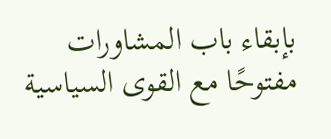بإبقاء باب المشاورات مفتوحًا مع القوى السياسية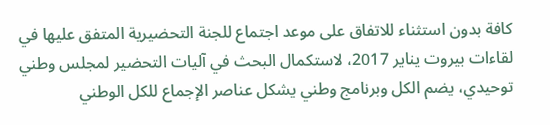كافة بدون استثناء للاتفاق على موعد اجتماع للجنة التحضيرية المتفق عليها في لقاءات بيروت يناير 2017، لاستكمال البحث في آليات التحضير لمجلس وطني توحيدي، يضم الكل وبرنامج وطني يشكل عناصر الإجماع للكل الوطني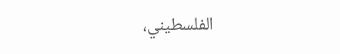الفلسطيني،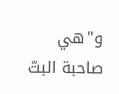و"هي صاحبة البتّ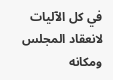في كل الآليات لانعقاد المجلس ومكانه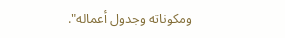ومكوناته وجدول أعماله".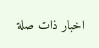اخبار ذات صلة